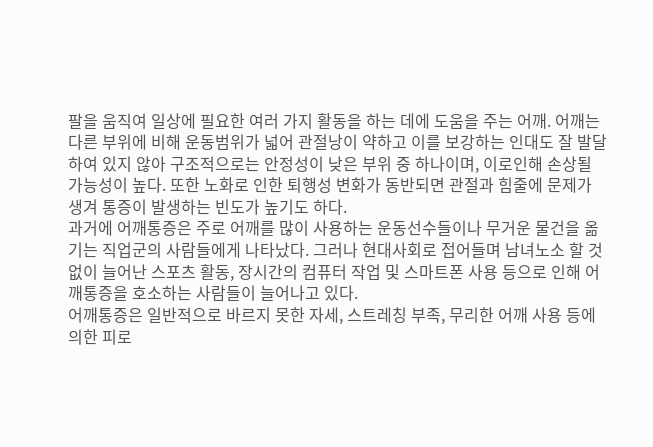팔을 움직여 일상에 필요한 여러 가지 활동을 하는 데에 도움을 주는 어깨. 어깨는 다른 부위에 비해 운동범위가 넓어 관절낭이 약하고 이를 보강하는 인대도 잘 발달하여 있지 않아 구조적으로는 안정성이 낮은 부위 중 하나이며, 이로인해 손상될 가능성이 높다. 또한 노화로 인한 퇴행성 변화가 동반되면 관절과 힘줄에 문제가 생겨 통증이 발생하는 빈도가 높기도 하다.
과거에 어깨통증은 주로 어깨를 많이 사용하는 운동선수들이나 무거운 물건을 옮기는 직업군의 사람들에게 나타났다. 그러나 현대사회로 접어들며 남녀노소 할 것 없이 늘어난 스포츠 활동, 장시간의 컴퓨터 작업 및 스마트폰 사용 등으로 인해 어깨통증을 호소하는 사람들이 늘어나고 있다.
어깨통증은 일반적으로 바르지 못한 자세, 스트레칭 부족, 무리한 어깨 사용 등에 의한 피로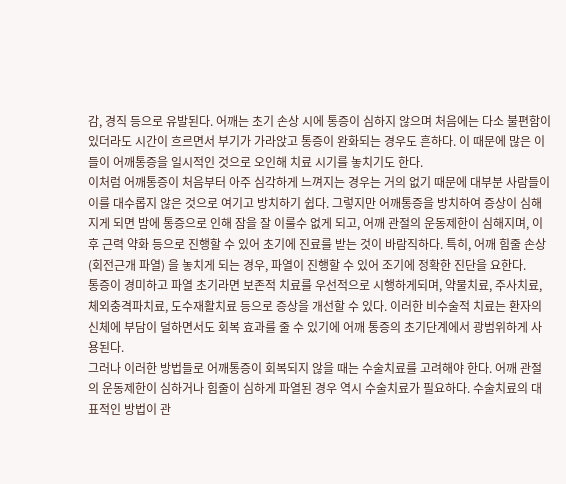감, 경직 등으로 유발된다. 어깨는 초기 손상 시에 통증이 심하지 않으며 처음에는 다소 불편함이 있더라도 시간이 흐르면서 부기가 가라앉고 통증이 완화되는 경우도 흔하다. 이 때문에 많은 이들이 어깨통증을 일시적인 것으로 오인해 치료 시기를 놓치기도 한다.
이처럼 어깨통증이 처음부터 아주 심각하게 느껴지는 경우는 거의 없기 때문에 대부분 사람들이 이를 대수롭지 않은 것으로 여기고 방치하기 쉽다. 그렇지만 어깨통증을 방치하여 증상이 심해지게 되면 밤에 통증으로 인해 잠을 잘 이룰수 없게 되고, 어깨 관절의 운동제한이 심해지며, 이후 근력 약화 등으로 진행할 수 있어 초기에 진료를 받는 것이 바람직하다. 특히, 어깨 힘줄 손상(회전근개 파열) 을 놓치게 되는 경우, 파열이 진행할 수 있어 조기에 정확한 진단을 요한다.
통증이 경미하고 파열 초기라면 보존적 치료를 우선적으로 시행하게되며, 약물치료, 주사치료, 체외충격파치료, 도수재활치료 등으로 증상을 개선할 수 있다. 이러한 비수술적 치료는 환자의 신체에 부담이 덜하면서도 회복 효과를 줄 수 있기에 어깨 통증의 초기단계에서 광범위하게 사용된다.
그러나 이러한 방법들로 어깨통증이 회복되지 않을 때는 수술치료를 고려해야 한다. 어깨 관절의 운동제한이 심하거나 힘줄이 심하게 파열된 경우 역시 수술치료가 필요하다. 수술치료의 대표적인 방법이 관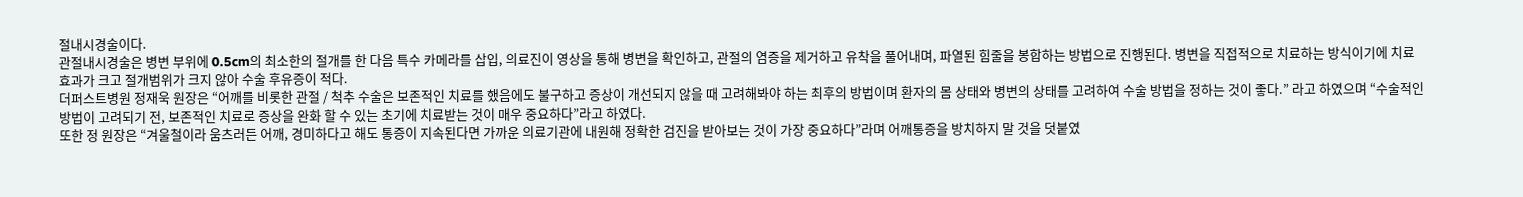절내시경술이다.
관절내시경술은 병변 부위에 0.5cm의 최소한의 절개를 한 다음 특수 카메라를 삽입, 의료진이 영상을 통해 병변을 확인하고, 관절의 염증을 제거하고 유착을 풀어내며, 파열된 힘줄을 봉합하는 방법으로 진행된다. 병변을 직접적으로 치료하는 방식이기에 치료 효과가 크고 절개범위가 크지 않아 수술 후유증이 적다.
더퍼스트병원 정재욱 원장은 “어깨를 비롯한 관절 / 척추 수술은 보존적인 치료를 했음에도 불구하고 증상이 개선되지 않을 때 고려해봐야 하는 최후의 방법이며 환자의 몸 상태와 병변의 상태를 고려하여 수술 방법을 정하는 것이 좋다.” 라고 하였으며 “수술적인 방법이 고려되기 전, 보존적인 치료로 증상을 완화 할 수 있는 초기에 치료받는 것이 매우 중요하다”라고 하였다.
또한 정 원장은 “겨울철이라 움츠러든 어깨, 경미하다고 해도 통증이 지속된다면 가까운 의료기관에 내원해 정확한 검진을 받아보는 것이 가장 중요하다”라며 어깨통증을 방치하지 말 것을 덧붙였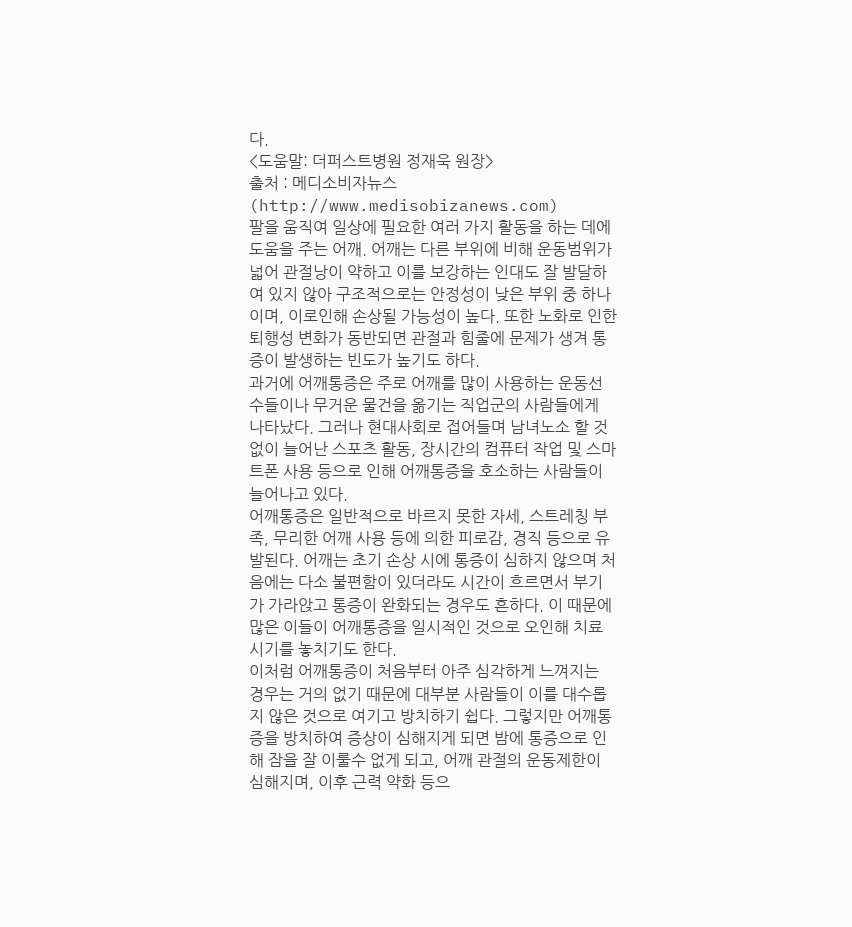다.
<도움말: 더퍼스트병원 정재욱 원장>
출처 : 메디소비자뉴스(http://www.medisobizanews.com)
팔을 움직여 일상에 필요한 여러 가지 활동을 하는 데에 도움을 주는 어깨. 어깨는 다른 부위에 비해 운동범위가 넓어 관절낭이 약하고 이를 보강하는 인대도 잘 발달하여 있지 않아 구조적으로는 안정성이 낮은 부위 중 하나이며, 이로인해 손상될 가능성이 높다. 또한 노화로 인한 퇴행성 변화가 동반되면 관절과 힘줄에 문제가 생겨 통증이 발생하는 빈도가 높기도 하다.
과거에 어깨통증은 주로 어깨를 많이 사용하는 운동선수들이나 무거운 물건을 옮기는 직업군의 사람들에게 나타났다. 그러나 현대사회로 접어들며 남녀노소 할 것 없이 늘어난 스포츠 활동, 장시간의 컴퓨터 작업 및 스마트폰 사용 등으로 인해 어깨통증을 호소하는 사람들이 늘어나고 있다.
어깨통증은 일반적으로 바르지 못한 자세, 스트레칭 부족, 무리한 어깨 사용 등에 의한 피로감, 경직 등으로 유발된다. 어깨는 초기 손상 시에 통증이 심하지 않으며 처음에는 다소 불편함이 있더라도 시간이 흐르면서 부기가 가라앉고 통증이 완화되는 경우도 흔하다. 이 때문에 많은 이들이 어깨통증을 일시적인 것으로 오인해 치료 시기를 놓치기도 한다.
이처럼 어깨통증이 처음부터 아주 심각하게 느껴지는 경우는 거의 없기 때문에 대부분 사람들이 이를 대수롭지 않은 것으로 여기고 방치하기 쉽다. 그렇지만 어깨통증을 방치하여 증상이 심해지게 되면 밤에 통증으로 인해 잠을 잘 이룰수 없게 되고, 어깨 관절의 운동제한이 심해지며, 이후 근력 약화 등으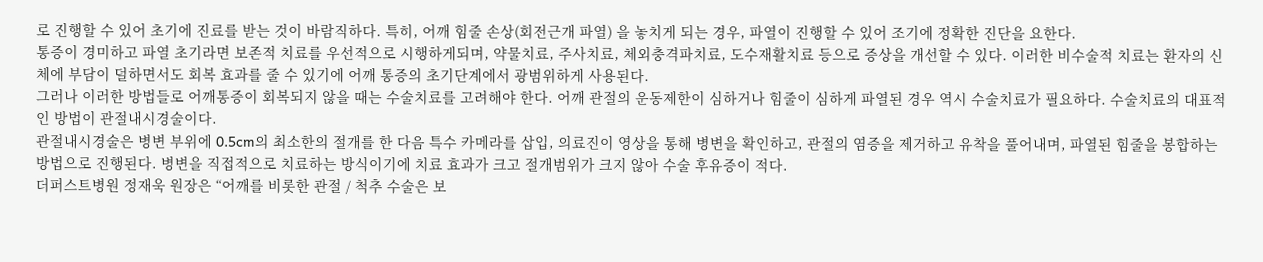로 진행할 수 있어 초기에 진료를 받는 것이 바람직하다. 특히, 어깨 힘줄 손상(회전근개 파열) 을 놓치게 되는 경우, 파열이 진행할 수 있어 조기에 정확한 진단을 요한다.
통증이 경미하고 파열 초기라면 보존적 치료를 우선적으로 시행하게되며, 약물치료, 주사치료, 체외충격파치료, 도수재활치료 등으로 증상을 개선할 수 있다. 이러한 비수술적 치료는 환자의 신체에 부담이 덜하면서도 회복 효과를 줄 수 있기에 어깨 통증의 초기단계에서 광범위하게 사용된다.
그러나 이러한 방법들로 어깨통증이 회복되지 않을 때는 수술치료를 고려해야 한다. 어깨 관절의 운동제한이 심하거나 힘줄이 심하게 파열된 경우 역시 수술치료가 필요하다. 수술치료의 대표적인 방법이 관절내시경술이다.
관절내시경술은 병변 부위에 0.5cm의 최소한의 절개를 한 다음 특수 카메라를 삽입, 의료진이 영상을 통해 병변을 확인하고, 관절의 염증을 제거하고 유착을 풀어내며, 파열된 힘줄을 봉합하는 방법으로 진행된다. 병변을 직접적으로 치료하는 방식이기에 치료 효과가 크고 절개범위가 크지 않아 수술 후유증이 적다.
더퍼스트병원 정재욱 원장은 “어깨를 비롯한 관절 / 척추 수술은 보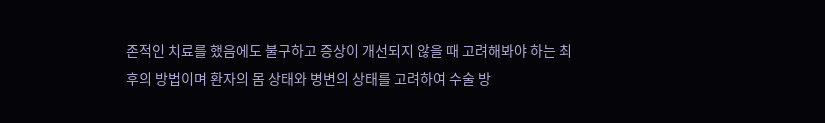존적인 치료를 했음에도 불구하고 증상이 개선되지 않을 때 고려해봐야 하는 최후의 방법이며 환자의 몸 상태와 병변의 상태를 고려하여 수술 방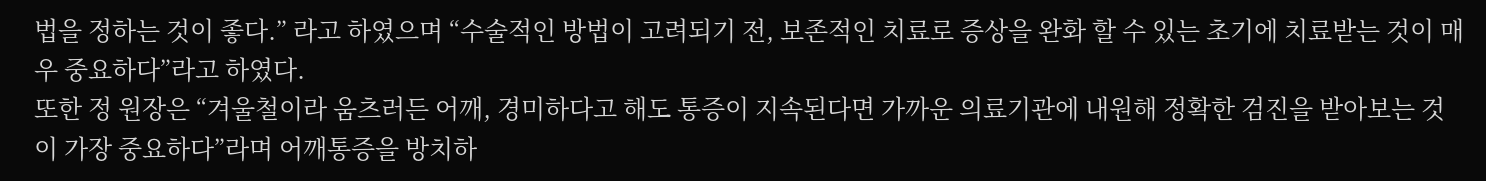법을 정하는 것이 좋다.” 라고 하였으며 “수술적인 방법이 고려되기 전, 보존적인 치료로 증상을 완화 할 수 있는 초기에 치료받는 것이 매우 중요하다”라고 하였다.
또한 정 원장은 “겨울철이라 움츠러든 어깨, 경미하다고 해도 통증이 지속된다면 가까운 의료기관에 내원해 정확한 검진을 받아보는 것이 가장 중요하다”라며 어깨통증을 방치하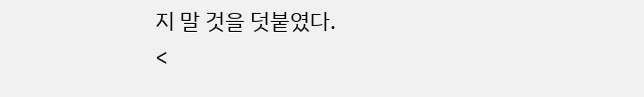지 말 것을 덧붙였다.
<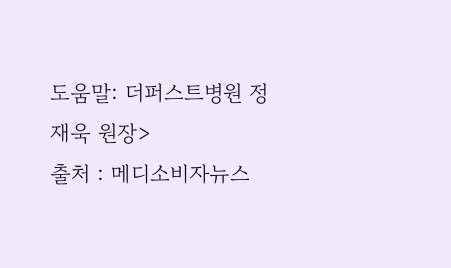도움말: 더퍼스트병원 정재욱 원장>
출처 : 메디소비자뉴스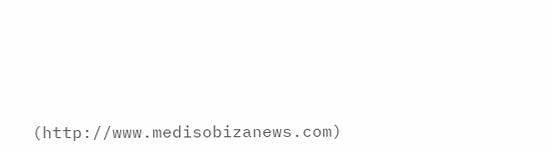(http://www.medisobizanews.com)